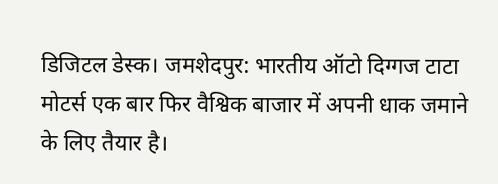डिजिटल डेस्क। जमशेदपुर: भारतीय ऑटो दिग्गज टाटा मोटर्स एक बार फिर वैश्विक बाजार में अपनी धाक जमाने के लिए तैयार है।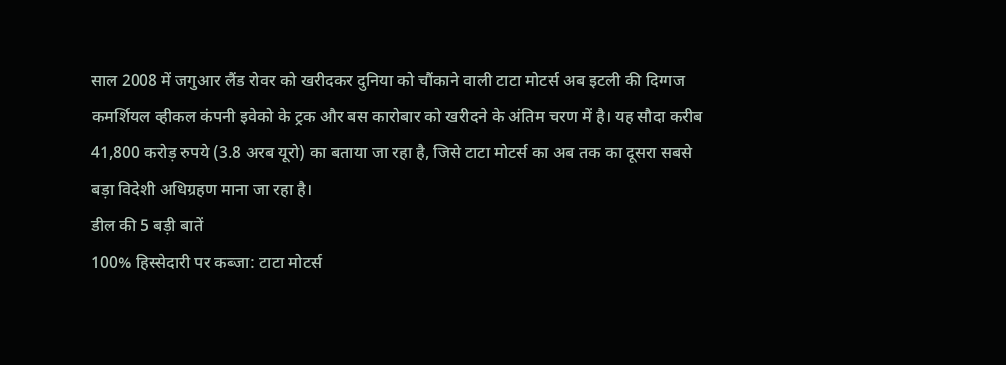साल 2008 में जगुआर लैंड रोवर को खरीदकर दुनिया को चौंकाने वाली टाटा मोटर्स अब इटली की दिग्गज कमर्शियल व्हीकल कंपनी इवेको के ट्रक और बस कारोबार को खरीदने के अंतिम चरण में है। यह सौदा करीब 41,800 करोड़ रुपये (3.8 अरब यूरो) का बताया जा रहा है, जिसे टाटा मोटर्स का अब तक का दूसरा सबसे बड़ा विदेशी अधिग्रहण माना जा रहा है।
डील की 5 बड़ी बातें
100% हिस्सेदारी पर कब्जा: टाटा मोटर्स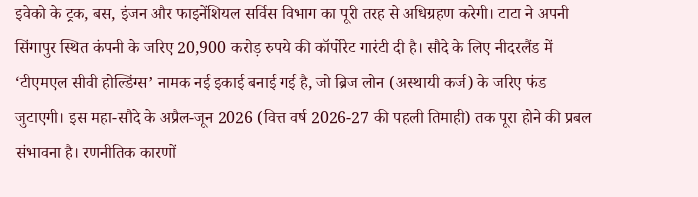इवेको के ट्रक, बस, इंजन और फाइनेंशियल सर्विस विभाग का पूरी तरह से अधिग्रहण करेगी। टाटा ने अपनी सिंगापुर स्थित कंपनी के जरिए 20,900 करोड़ रुपये की कॉर्पोरेट गारंटी दी है। सौदे के लिए नीदरलैंड में ‘टीएमएल सीवी होल्डिंग्स’ नामक नई इकाई बनाई गई है, जो ब्रिज लोन (अस्थायी कर्ज) के जरिए फंड जुटाएगी। इस महा-सौदे के अप्रैल-जून 2026 (वित्त वर्ष 2026-27 की पहली तिमाही) तक पूरा होने की प्रबल संभावना है। रणनीतिक कारणों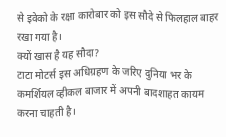से इवेको के रक्षा कारोबार को इस सौदे से फिलहाल बाहर रखा गया है।
क्यों खास है यह सौदा?
टाटा मोटर्स इस अधिग्रहण के जरिए दुनिया भर के कमर्शियल व्हीकल बाजार में अपनी बादशाहत कायम करना चाहती है।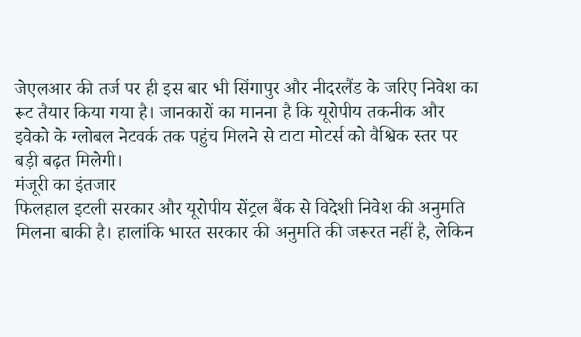जेएलआर की तर्ज पर ही इस बार भी सिंगापुर और नीदरलैंड के जरिए निवेश का रूट तैयार किया गया है। जानकारों का मानना है कि यूरोपीय तकनीक और इवेको के ग्लोबल नेटवर्क तक पहुंच मिलने से टाटा मोटर्स को वैश्विक स्तर पर बड़ी बढ़त मिलेगी।
मंजूरी का इंतजार
फिलहाल इटली सरकार और यूरोपीय सेंट्रल बैंक से विदेशी निवेश की अनुमति मिलना बाकी है। हालांकि भारत सरकार की अनुमति की जरूरत नहीं है, लेकिन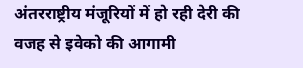अंतरराष्ट्रीय मंजूरियों में हो रही देरी की वजह से इवेको की आगामी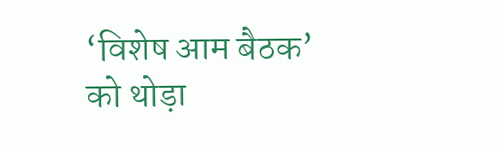‘विशेष आम बैठक’ को थोड़ा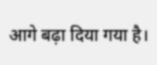आगे बढ़ा दिया गया है।